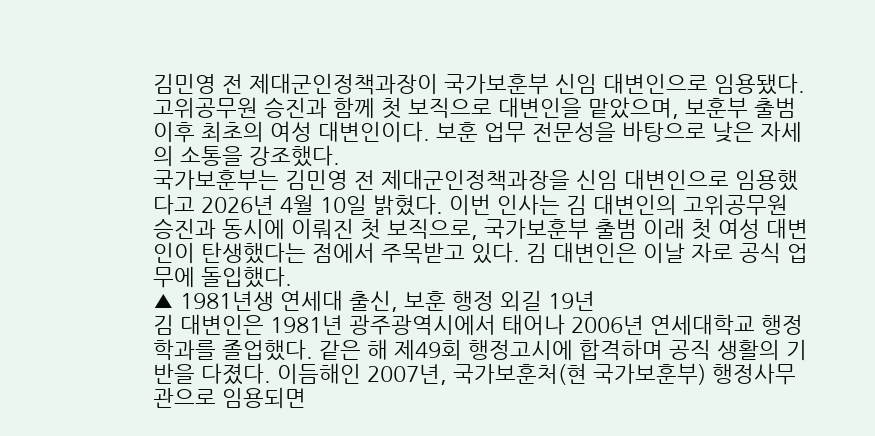김민영 전 제대군인정책과장이 국가보훈부 신임 대변인으로 임용됐다. 고위공무원 승진과 함께 첫 보직으로 대변인을 맡았으며, 보훈부 출범 이후 최초의 여성 대변인이다. 보훈 업무 전문성을 바탕으로 낮은 자세의 소통을 강조했다.
국가보훈부는 김민영 전 제대군인정책과장을 신임 대변인으로 임용했다고 2026년 4월 10일 밝혔다. 이번 인사는 김 대변인의 고위공무원 승진과 동시에 이뤄진 첫 보직으로, 국가보훈부 출범 이래 첫 여성 대변인이 탄생했다는 점에서 주목받고 있다. 김 대변인은 이날 자로 공식 업무에 돌입했다.
▲ 1981년생 연세대 출신, 보훈 행정 외길 19년
김 대변인은 1981년 광주광역시에서 태어나 2006년 연세대학교 행정학과를 졸업했다. 같은 해 제49회 행정고시에 합격하며 공직 생활의 기반을 다졌다. 이듬해인 2007년, 국가보훈처(현 국가보훈부) 행정사무관으로 임용되면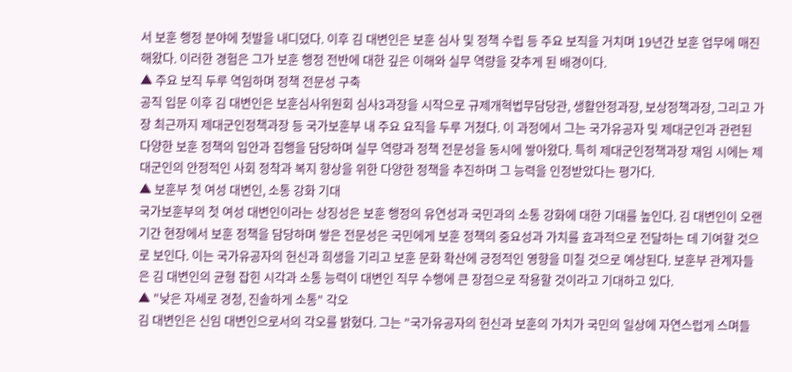서 보훈 행정 분야에 첫발을 내디뎠다. 이후 김 대변인은 보훈 심사 및 정책 수립 등 주요 보직을 거치며 19년간 보훈 업무에 매진해왔다. 이러한 경험은 그가 보훈 행정 전반에 대한 깊은 이해와 실무 역량을 갖추게 된 배경이다.
▲ 주요 보직 두루 역임하며 정책 전문성 구축
공직 입문 이후 김 대변인은 보훈심사위원회 심사3과장을 시작으로 규제개혁법무담당관, 생활안정과장, 보상정책과장, 그리고 가장 최근까지 제대군인정책과장 등 국가보훈부 내 주요 요직을 두루 거쳤다. 이 과정에서 그는 국가유공자 및 제대군인과 관련된 다양한 보훈 정책의 입안과 집행을 담당하며 실무 역량과 정책 전문성을 동시에 쌓아왔다. 특히 제대군인정책과장 재임 시에는 제대군인의 안정적인 사회 정착과 복지 향상을 위한 다양한 정책을 추진하며 그 능력을 인정받았다는 평가다.
▲ 보훈부 첫 여성 대변인, 소통 강화 기대
국가보훈부의 첫 여성 대변인이라는 상징성은 보훈 행정의 유연성과 국민과의 소통 강화에 대한 기대를 높인다. 김 대변인이 오랜 기간 현장에서 보훈 정책을 담당하며 쌓은 전문성은 국민에게 보훈 정책의 중요성과 가치를 효과적으로 전달하는 데 기여할 것으로 보인다. 이는 국가유공자의 헌신과 희생을 기리고 보훈 문화 확산에 긍정적인 영향을 미칠 것으로 예상된다. 보훈부 관계자들은 김 대변인의 균형 잡힌 시각과 소통 능력이 대변인 직무 수행에 큰 장점으로 작용할 것이라고 기대하고 있다.
▲ "낮은 자세로 경청, 진솔하게 소통" 각오
김 대변인은 신임 대변인으로서의 각오를 밝혔다. 그는 "국가유공자의 헌신과 보훈의 가치가 국민의 일상에 자연스럽게 스며들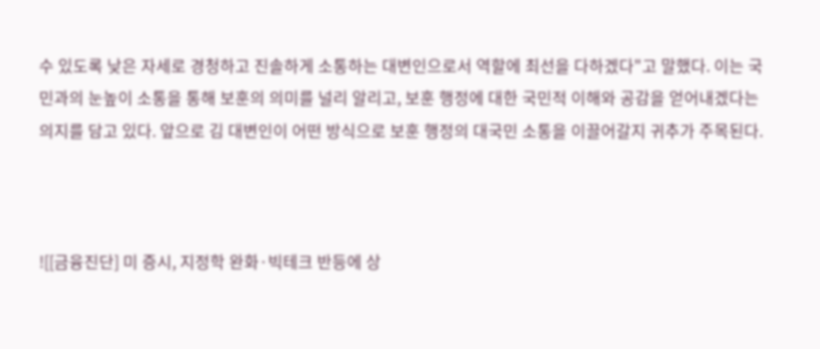수 있도록 낮은 자세로 경청하고 진솔하게 소통하는 대변인으로서 역할에 최선을 다하겠다"고 말했다. 이는 국민과의 눈높이 소통을 통해 보훈의 의미를 널리 알리고, 보훈 행정에 대한 국민적 이해와 공감을 얻어내겠다는 의지를 담고 있다. 앞으로 김 대변인이 어떤 방식으로 보훈 행정의 대국민 소통을 이끌어갈지 귀추가 주목된다.



![[금융진단] 미 증시, 지정학 완화·빅테크 반등에 상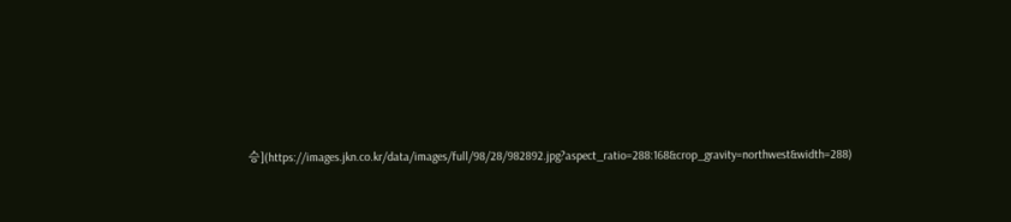승](https://images.jkn.co.kr/data/images/full/98/28/982892.jpg?aspect_ratio=288:168&crop_gravity=northwest&width=288)